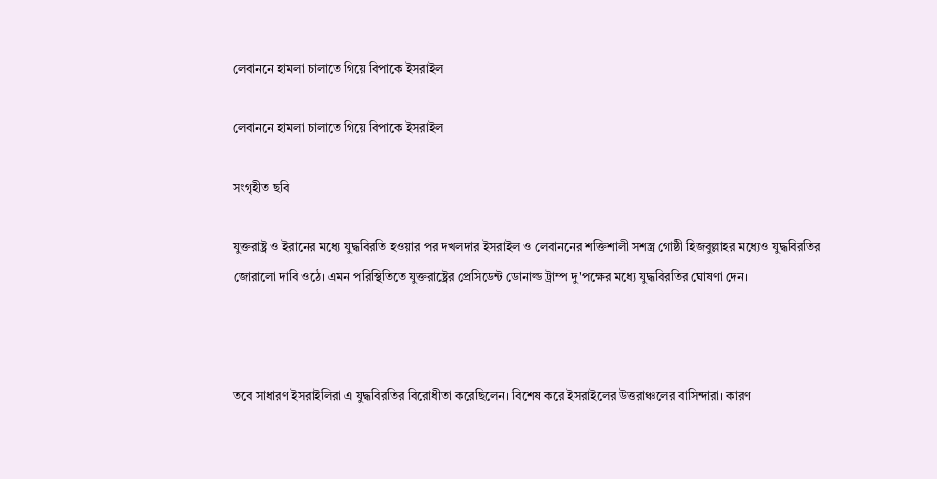লেবাননে হামলা চালাতে গিয়ে বিপাকে ইসরাইল

লেবাননে হামলা চালাতে গিয়ে বিপাকে ইসরাইল

সংগৃহীত ছবি

যুক্তরাষ্ট্র ও ইরানের মধ্যে যুদ্ধবিরতি হওয়ার পর দখলদার ইসরাইল ও লেবাননের শক্তিশালী সশস্ত্র গোষ্ঠী হিজবুল্লাহর মধ্যেও যুদ্ধবিরতির জোরালো দাবি ওঠে। এমন পরিস্থিতিতে যুক্তরাষ্ট্রের প্রেসিডেন্ট ডোনাল্ড ট্রাম্প দু'পক্ষের মধ্যে যুদ্ধবিরতির ঘোষণা দেন।



তবে সাধারণ ইসরাইলিরা এ যুদ্ধবিরতির বিরোধীতা করেছিলেন। বিশেষ করে ইসরাইলের উত্তরাঞ্চলের বাসিন্দারা। কারণ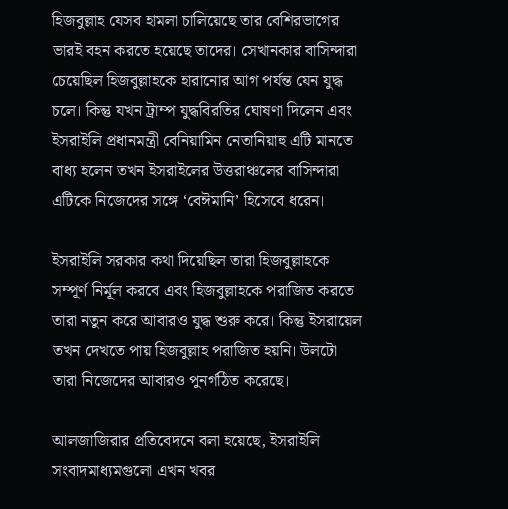হিজবুল্লাহ যেসব হামলা চালিয়েছে তার বেশিরভাগের ভারই বহন করতে হয়েছে তাদের। সেখানকার বাসিন্দারা চেয়েছিল হিজবুল্লাহকে হারানোর আগ পর্যন্ত যেন যুদ্ধ চলে। কিন্তু যখন ট্রাম্প যুদ্ধবিরতির ঘোষণা দিলেন এবং ইসরাইলি প্রধানমন্ত্রী বেনিয়ামিন নেতানিয়াহু এটি মানতে বাধ্য হলেন তখন ইসরাইলের উত্তরাঞ্চলের বাসিন্দারা এটিকে নিজেদের সঙ্গে ‘বেঈমানি’ হিসেবে ধরেন।

ইসরাইলি সরকার কথা দিয়েছিল তারা হিজবুল্লাহকে সম্পূর্ণ নির্মূল করবে এবং হিজবুল্লাহকে পরাজিত করতে তারা নতুন করে আবারও যুদ্ধ শুরু করে। কিন্তু ইসরায়েল তখন দেখতে পায় হিজবুল্লাহ পরাজিত হয়নি। উলটো তারা নিজেদের আবারও পুনর্গঠিত করেছে।

আলজাজিরার প্রতিবেদনে বলা হয়েছে, ইসরাইলি সংবাদমাধ্যমগুলো এখন খবর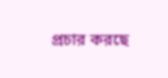প্রচার করছে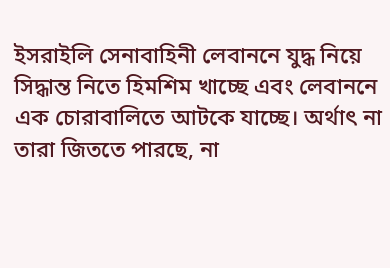ইসরাইলি সেনাবাহিনী লেবাননে যুদ্ধ নিয়ে সিদ্ধান্ত নিতে হিমশিম খাচ্ছে এবং লেবাননে এক চোরাবালিতে আটকে যাচ্ছে। অর্থাৎ না তারা জিততে পারছে, না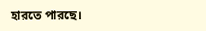হারতে পারছে।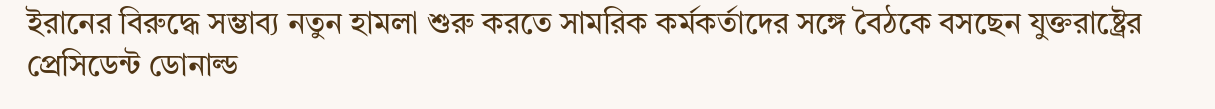ইরানের বিরুদ্ধে সম্ভাব্য নতুন হামলা শুরু করতে সামরিক কর্মকর্তাদের সঙ্গে বৈঠকে বসছেন যুক্তরাষ্ট্রের প্রেসিডেন্ট ডোনাল্ড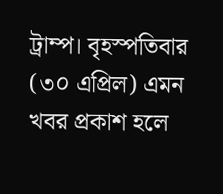ট্রাম্প। বৃহস্পতিবার (৩০ এপ্রিল) এমন খবর প্রকাশ হলে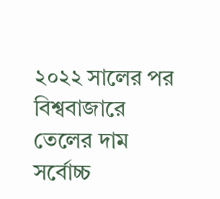২০২২ সালের পর বিশ্ববাজারে তেলের দাম সর্বোচ্চ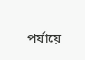পর্যায়ে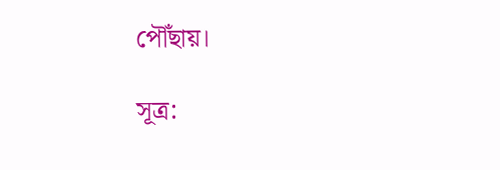পৌঁছায়।

সূত্র: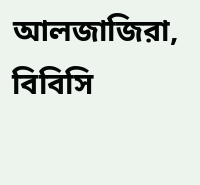আলজাজিরা, বিবিসি